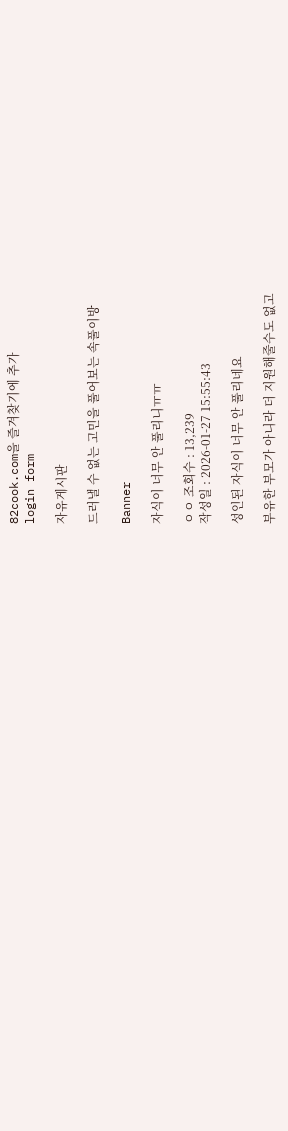82cook.com을 즐겨찾기에 추가
login form

자유게시판

드러낼 수 없는 고민을 풀어보는 속풀이방

Banner

자식이 너무 안 풀리니ㅠㅠ

ㅇㅇ 조회수 : 13,239
작성일 : 2026-01-27 15:55:43

성인된 자식이 너무 안 풀리네요

부유한 부모가 아니라 더 지원해줄수도 없고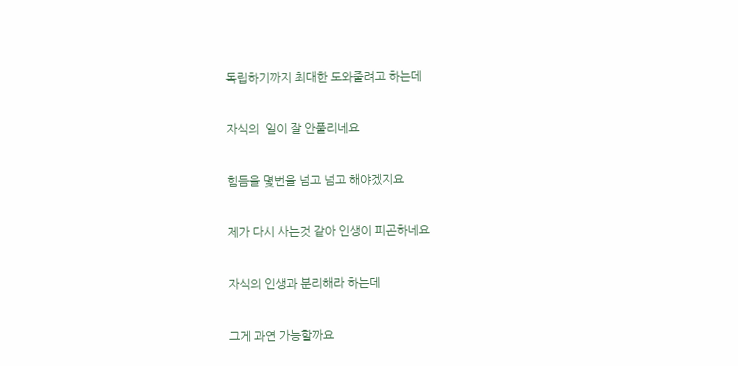독립하기까지 최대한 도와줄려고 하는데

자식의  일이 잘 안풀리네요

힘듬을 몇번을 넘고 넘고 해야겠지요

제가 다시 사는것 같아 인생이 피곤하네요

자식의 인생과 분리해라 하는데

그게 과연 가능할까요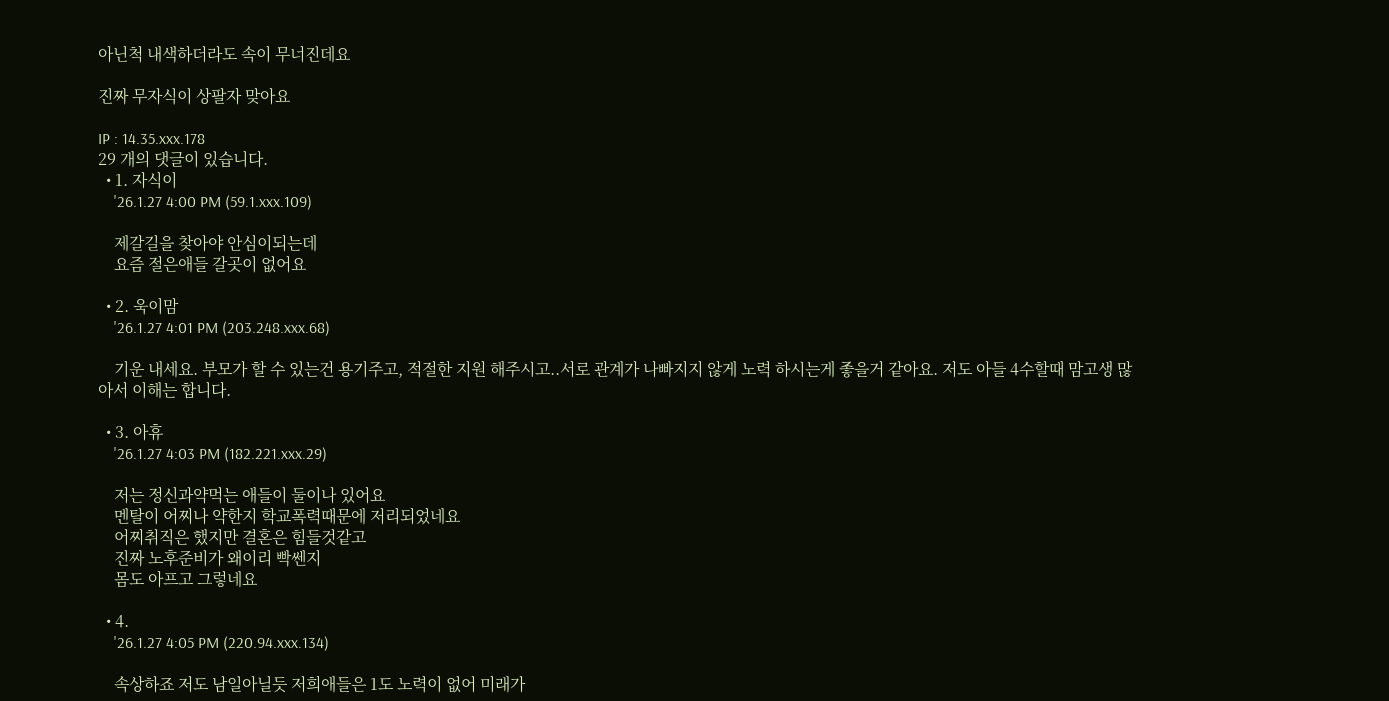아닌척 내색하더라도 속이 무너진데요

진짜 무자식이 상팔자 맞아요

IP : 14.35.xxx.178
29 개의 댓글이 있습니다.
  • 1. 자식이
    '26.1.27 4:00 PM (59.1.xxx.109)

    제갈길을 찾아야 안심이되는데
    요즘 절은애들 갈곳이 없어요

  • 2. 욱이맘
    '26.1.27 4:01 PM (203.248.xxx.68)

    기운 내세요. 부모가 할 수 있는건 용기주고, 적절한 지원 해주시고..서로 관계가 나빠지지 않게 노력 하시는게 좋을거 같아요. 저도 아들 4수할때 맘고생 많아서 이해는 합니다.

  • 3. 아휴
    '26.1.27 4:03 PM (182.221.xxx.29)

    저는 정신과약먹는 애들이 둘이나 있어요
    멘탈이 어찌나 약한지 학교폭력때문에 저리되었네요
    어찌취직은 했지만 결혼은 힘들것같고
    진짜 노후준비가 왜이리 빡쎈지
    몸도 아프고 그렇네요

  • 4.
    '26.1.27 4:05 PM (220.94.xxx.134)

    속상하죠 저도 남일아닐듯 저희애들은 1도 노력이 없어 미래가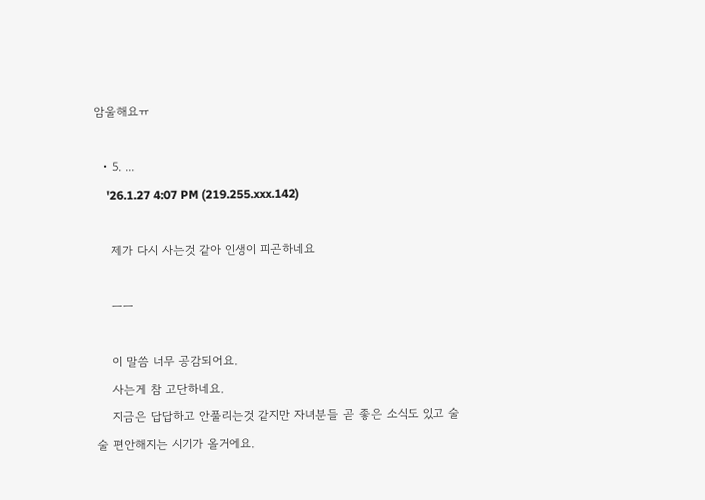암울해요ㅠ

  • 5. ...
    '26.1.27 4:07 PM (219.255.xxx.142)

    제가 다시 사는것 같아 인생이 피곤하네요

    ㅡㅡ

    이 말씀 너무 공감되어요.
    사는게 참 고단하네요.
    지금은 답답하고 안풀리는것 같지만 자녀분들 곧 좋은 소식도 있고 술술 편안해지는 시기가 올거에요.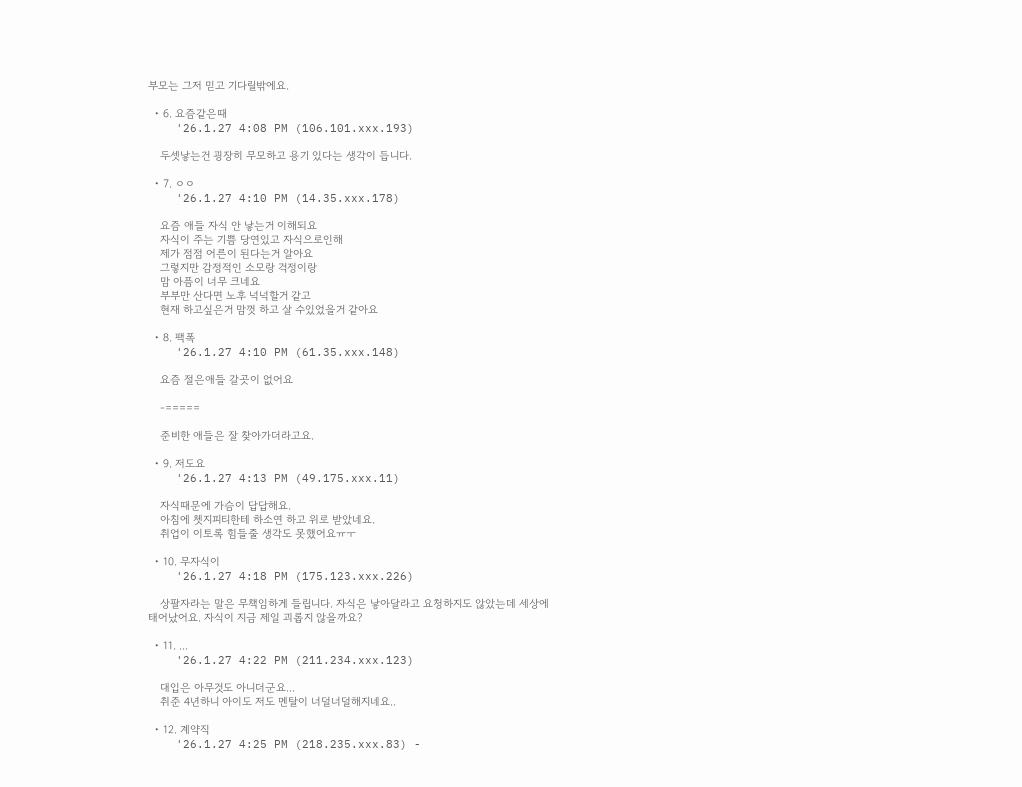부모는 그저 믿고 기다릴밖에요.

  • 6. 요즘같은때
    '26.1.27 4:08 PM (106.101.xxx.193)

    두셋낳는건 굉장히 무모하고 용기 있다는 생각이 듭니다.

  • 7. ㅇㅇ
    '26.1.27 4:10 PM (14.35.xxx.178)

    요즘 애들 자식 안 낳는거 이해되요
    자식이 주는 기쁨 당연있고 자식으로인해
    제가 점점 어른이 된다는거 알아요
    그렇지만 감정적인 소모랑 걱정이랑
    맘 아픔이 너무 크네요
    부부만 산다면 노후 넉넉할거 같고
    현재 하고싶은거 맘껏 하고 살 수있었을거 같아요

  • 8. 팩폭
    '26.1.27 4:10 PM (61.35.xxx.148)

    요즘 절은애들 갈곳이 없어요

    -=====

    준비한 애들은 잘 찾아가더라고요.

  • 9. 저도요
    '26.1.27 4:13 PM (49.175.xxx.11)

    자식때문에 가슴이 답답해요.
    아침에 쳇지피티한테 하소연 하고 위로 받았네요.
    취업이 이토록 힘들줄 생각도 못했어요ㅠㅜ

  • 10. 무자식이
    '26.1.27 4:18 PM (175.123.xxx.226)

    상팔자라는 말은 무책임하게 들립니다. 자식은 낳아달라고 요청하지도 않았는데 세상에 태어났어요. 자식이 지금 제일 괴롭지 않을까요?

  • 11. ...
    '26.1.27 4:22 PM (211.234.xxx.123)

    대입은 아무것도 아니더군요...
    취준 4년하니 아이도 저도 멘탈이 너덜너덜해지네요..

  • 12. 계약직
    '26.1.27 4:25 PM (218.235.xxx.83) -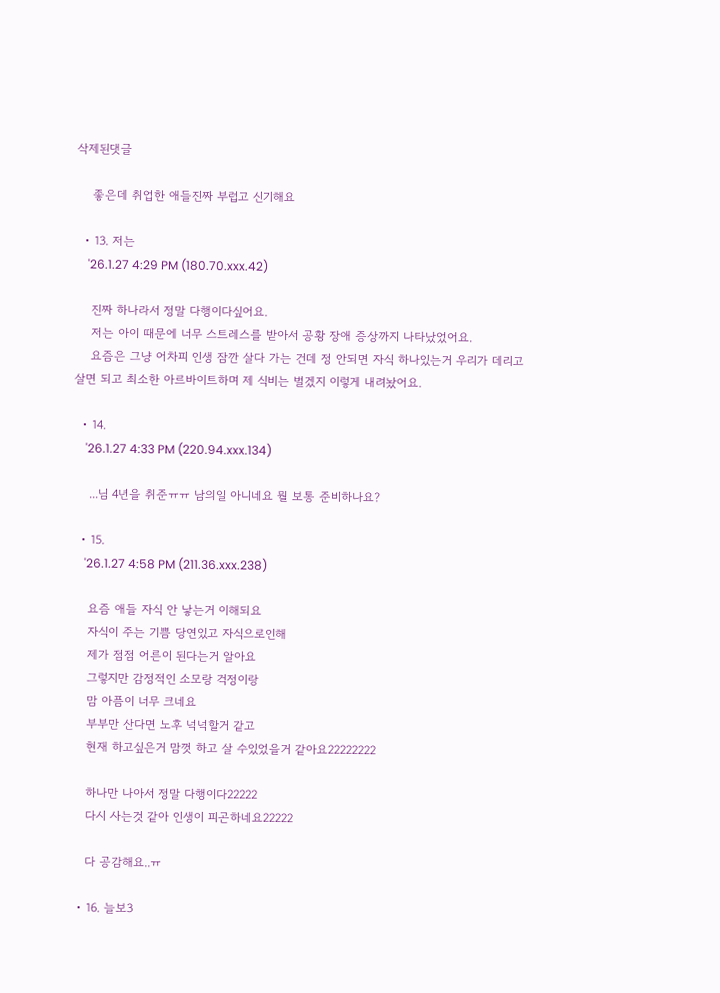삭제된댓글

    좋은데 취업한 애들진짜 부럽고 신기해요

  • 13. 저는
    '26.1.27 4:29 PM (180.70.xxx.42)

    진짜 하나라서 정말 다행이다싶어요.
    저는 아이 때문에 너무 스트레스를 받아서 공황 장애 증상까지 나타났었어요.
    요즘은 그냥 어차피 인생 잠깐 살다 가는 건데 정 안되면 자식 하나있는거 우리가 데리고 살면 되고 최소한 아르바이트하며 제 식비는 벌겠지 이렇게 내려놨어요.

  • 14.
    '26.1.27 4:33 PM (220.94.xxx.134)

    ...님 4년을 취준ㅠㅠ 남의일 아니네요 뭘 보통 준비하나요?

  • 15.
    '26.1.27 4:58 PM (211.36.xxx.238)

    요즘 애들 자식 안 낳는거 이해되요
    자식이 주는 기쁨 당연있고 자식으로인해
    제가 점점 어른이 된다는거 알아요
    그렇지만 감정적인 소모랑 걱정이랑
    맘 아픔이 너무 크네요
    부부만 산다면 노후 넉넉할거 같고
    현재 하고싶은거 맘껏 하고 살 수있었을거 같아요22222222

    하나만 나아서 정말 다행이다22222
    다시 사는것 같아 인생이 피곤하네요22222

    다 공감해요..ㅠ

  • 16. 늘보3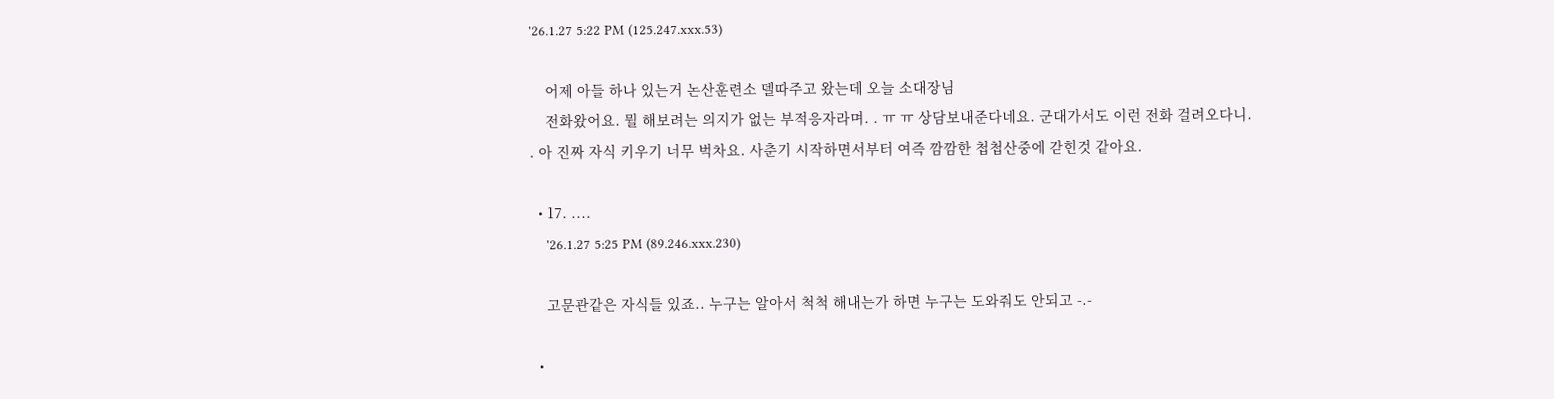'26.1.27 5:22 PM (125.247.xxx.53)

    어제 아들 하나 있는거 논산훈련소 델따주고 왔는데 오늘 소대장님
    전화왔어요. 뭘 해보려는 의지가 없는 부적응자라며. . ㅠ ㅠ 상담보내준다네요. 군대가서도 이런 전화 걸려오다니. . 아 진짜 자식 키우기 너무 벅차요. 사춘기 시작하면서부터 여즉 깜깜한 첩첩산중에 갇힌것 같아요.

  • 17. ....
    '26.1.27 5:25 PM (89.246.xxx.230)

    고문관같은 자식들 있죠.. 누구는 알아서 척척 해내는가 하면 누구는 도와줘도 안되고 -.-

  •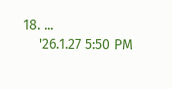18. ...
    '26.1.27 5:50 PM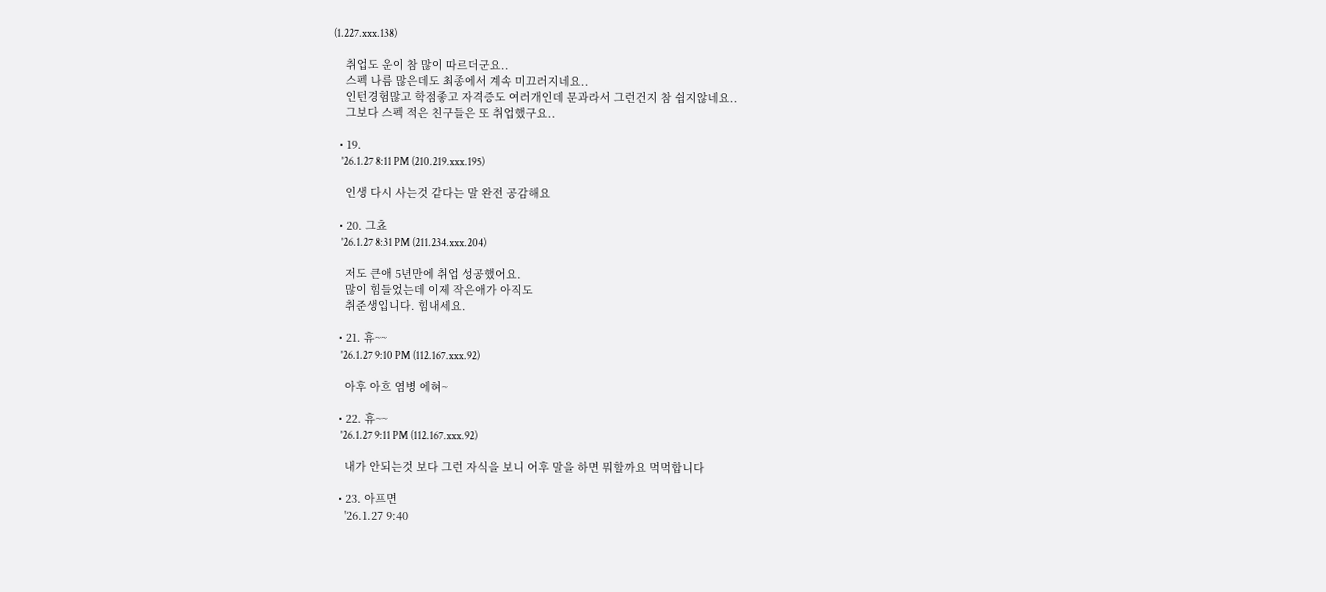(1.227.xxx.138)

    취업도 운이 참 많이 따르더군요..
    스펙 나름 많은데도 최종에서 계속 미끄러지네요..
    인턴경험많고 학점좋고 자격증도 여러개인데 문과라서 그런건지 참 쉽지않네요..
    그보다 스펙 적은 친구들은 또 취업했구요..

  • 19.
    '26.1.27 8:11 PM (210.219.xxx.195)

    인생 다시 사는것 같다는 말 완전 공감해요

  • 20. 그쵸
    '26.1.27 8:31 PM (211.234.xxx.204)

    저도 큰애 5년만에 취업 성공했어요.
    많이 힘들었는데 이제 작은애가 아직도
    취준생입니다. 힘내세요.

  • 21. 휴~~
    '26.1.27 9:10 PM (112.167.xxx.92)

    아후 아흐 염병 에혀~

  • 22. 휴~~
    '26.1.27 9:11 PM (112.167.xxx.92)

    내가 안되는것 보다 그런 자식을 보니 어후 말을 하면 뭐할까요 먹먹합니다

  • 23. 아프면
    '26.1.27 9:40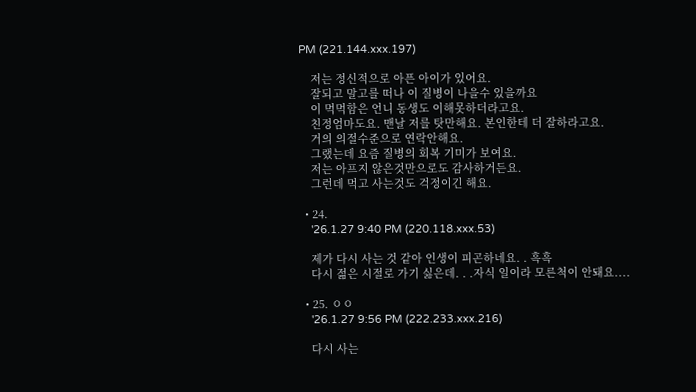PM (221.144.xxx.197)

    저는 정신적으로 아픈 아이가 있어요.
    잘되고 말고를 떠나 이 질병이 나을수 있을까요
    이 먹먹함은 언니 동생도 이해못하더라고요.
    친정엄마도요. 맨날 저를 탓만해요. 본인한테 더 잘하라고요.
    거의 의절수준으로 연락안해요.
    그랬는데 요즘 질병의 회복 기미가 보여요.
    저는 아프지 않은것만으로도 감사하거든요.
    그런데 먹고 사는것도 걱정이긴 해요.

  • 24.
    '26.1.27 9:40 PM (220.118.xxx.53)

    제가 다시 사는 것 같아 인생이 피곤하네요. . 흑흑
    다시 젊은 시절로 가기 싫은데. . .자식 일이라 모른척이 안돼요....

  • 25. ㅇㅇ
    '26.1.27 9:56 PM (222.233.xxx.216)

    다시 사는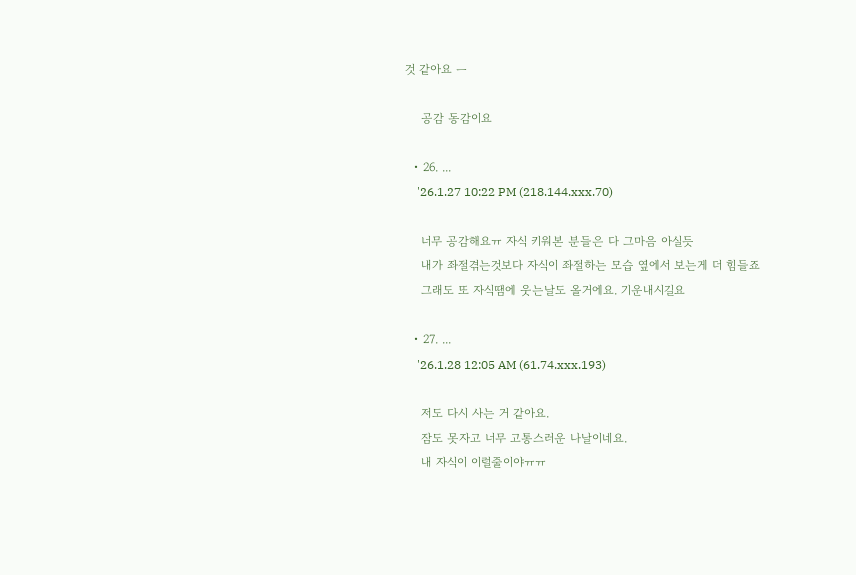것 같아요 ㅡ

    공감 동감이요

  • 26. ...
    '26.1.27 10:22 PM (218.144.xxx.70)

    너무 공감해요ㅠ 자식 키워본 분들은 다 그마음 아실듯
    내가 좌절겪는것보다 자식이 좌절하는 모습 옆에서 보는게 더 힘들죠
    그래도 또 자식땜에 웃는날도 올거에요. 기운내시길요

  • 27. ...
    '26.1.28 12:05 AM (61.74.xxx.193)

    저도 다시 사는 거 같아요.
    잠도 못자고 너무 고통스러운 나날이네요.
    내 자식이 이럴줄이야ㅠㅠ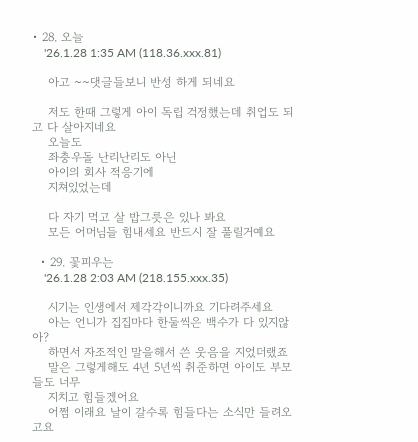• 28. 오늘
    '26.1.28 1:35 AM (118.36.xxx.81)

    아고 ~~댓글들보니 반성 하게 되네요

    저도 한때 그렇게 아이 독립 걱정했는데 취업도 되고 다 살아지네요
    오늘도
    좌충우돌 난리난리도 아닌
    아이의 회사 적응기에
    지쳐있었는데

    다 자기 먹고 살 밥그릇은 있나 봐요
    모든 어머님들 힘내세요 반드시 잘 풀릴거예요

  • 29. 꽃피우는
    '26.1.28 2:03 AM (218.155.xxx.35)

    시기는 인생에서 제각각이니까요 기다려주세요
    아는 언니가 집집마다 한둘씩은 백수가 다 있지않아?
    하면서 자조적인 말을해서 쓴 웃음을 지었더랬죠
    말은 그렇게해도 4년 5년씩 취준하면 아이도 부모들도 너무
    지치고 힘들겠어요
    어쩜 이래요 날이 갈수록 힘들다는 소식만 들려오고요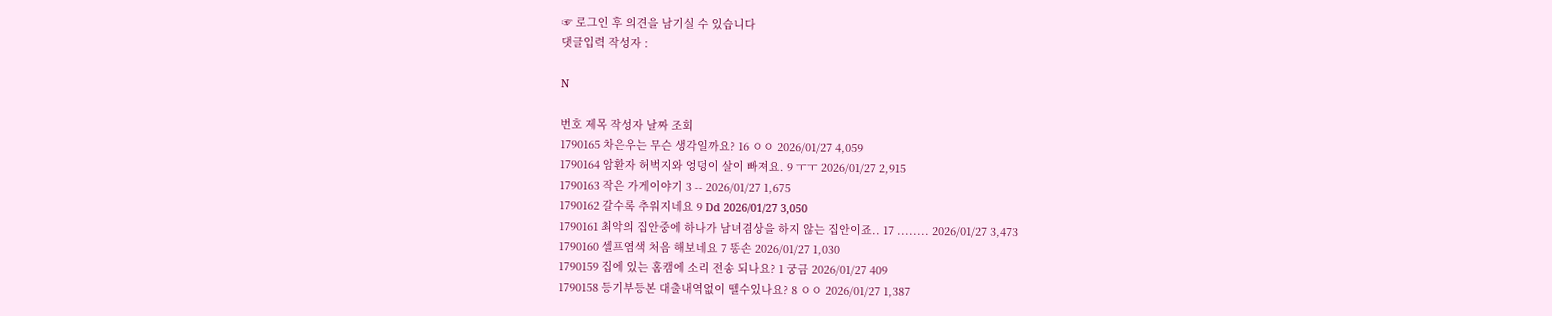☞ 로그인 후 의견을 남기실 수 있습니다
댓글입력 작성자 :

N

번호 제목 작성자 날짜 조회
1790165 차은우는 무슨 생각일까요? 16 ㅇㅇ 2026/01/27 4,059
1790164 암환자 허벅지와 엉덩이 살이 빠져요. 9 ㅜㅜ 2026/01/27 2,915
1790163 작은 가게이야기 3 -- 2026/01/27 1,675
1790162 갈수록 추워지네요 9 Dd 2026/01/27 3,050
1790161 최악의 집안중에 하나가 남녀겸상을 하지 않는 집안이죠.. 17 ........ 2026/01/27 3,473
1790160 셀프염색 처음 해보네요 7 똥손 2026/01/27 1,030
1790159 집에 있는 홈캠에 소리 전송 되나요? 1 궁금 2026/01/27 409
1790158 등기부등본 대출내역없이 뗄수있나요? 8 ㅇㅇ 2026/01/27 1,387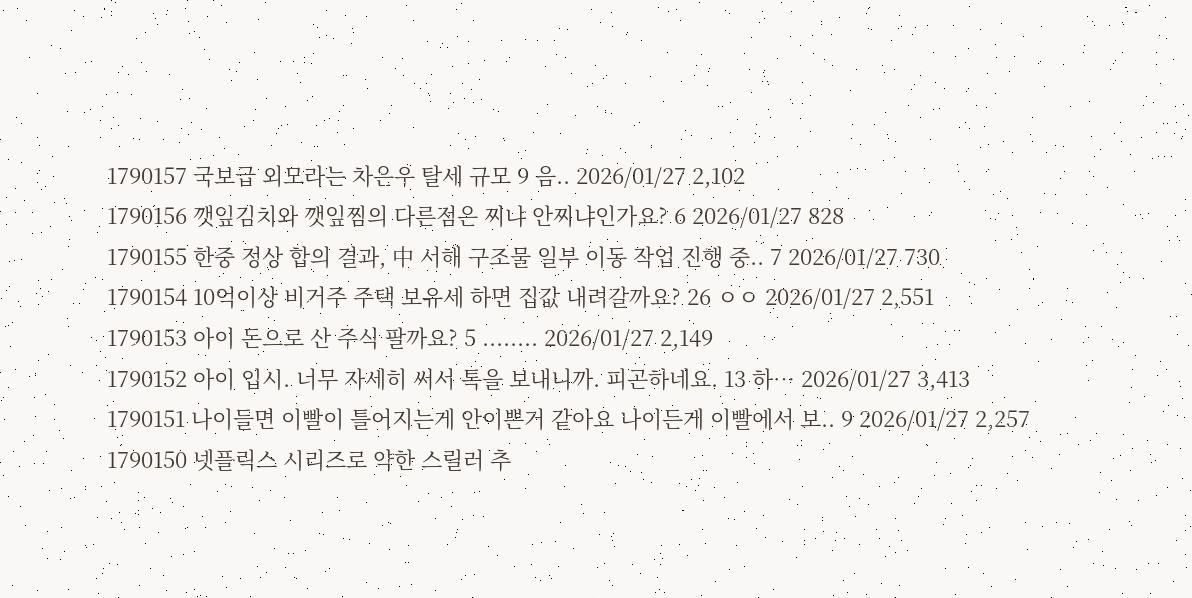1790157 국보급 외모라는 차은우 탈세 규모 9 음.. 2026/01/27 2,102
1790156 깻잎김치와 깻잎찜의 다른점은 찌냐 안찌냐인가요? 6 2026/01/27 828
1790155 한중 정상 합의 결과, 中 서해 구조물 일부 이동 작업 진행 중.. 7 2026/01/27 730
1790154 10억이상 비거주 주택 보유세 하면 집값 내려갈까요? 26 ㅇㅇ 2026/01/27 2,551
1790153 아이 돈으로 산 주식 팔까요? 5 ........ 2026/01/27 2,149
1790152 아이 입시. 너무 자세히 써서 톡을 보내니까. 피곤하네요. 13 하… 2026/01/27 3,413
1790151 나이들면 이빨이 틀어지는게 안이쁜거 같아요 나이든게 이빨에서 보.. 9 2026/01/27 2,257
1790150 넷플릭스 시리즈로 약한 스릴러 추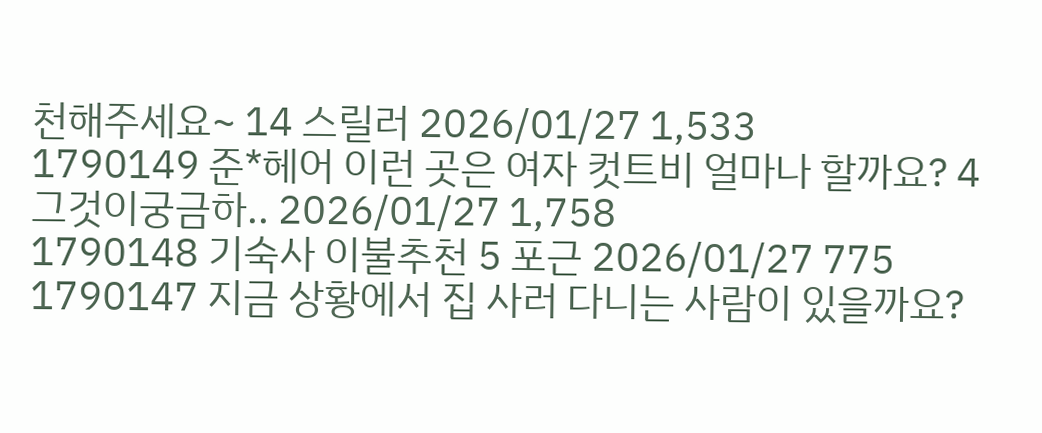천해주세요~ 14 스릴러 2026/01/27 1,533
1790149 준*헤어 이런 곳은 여자 컷트비 얼마나 할까요? 4 그것이궁금하.. 2026/01/27 1,758
1790148 기숙사 이불추천 5 포근 2026/01/27 775
1790147 지금 상황에서 집 사러 다니는 사람이 있을까요?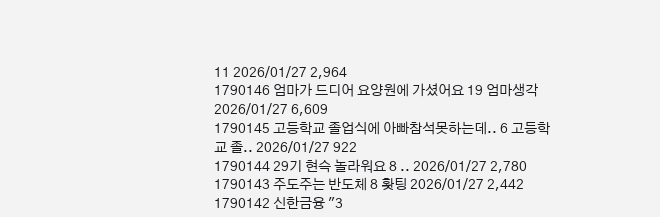11 2026/01/27 2,964
1790146 엄마가 드디어 요양원에 가셨어요 19 엄마생각 2026/01/27 6,609
1790145 고등학교 졸업식에 아빠참석못하는데.. 6 고등학교 졸.. 2026/01/27 922
1790144 29기 현슥 놀라워요 8 .. 2026/01/27 2,780
1790143 주도주는 반도체 8 홧팅 2026/01/27 2,442
1790142 신한금융 "3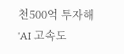천500억 투자해 'AI 고속도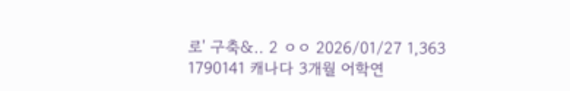로' 구축&.. 2 ㅇㅇ 2026/01/27 1,363
1790141 캐나다 3개월 어학연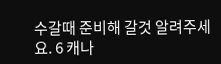수갈때 준비해 갈것 알려주세요. 6 캐나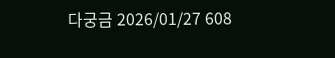다궁금 2026/01/27 608